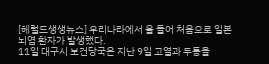[헤럴드생생뉴스] 우리나라에서 올 들어 처음으로 일본뇌염 환자가 발생했다.
11일 대구시 보건당국은 지난 9일 고열과 두통을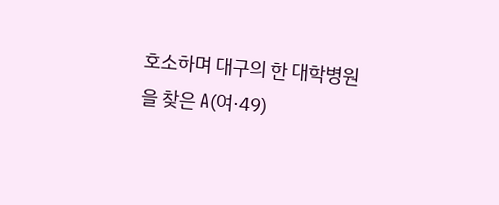호소하며 대구의 한 대학병원을 찾은 A(여·49)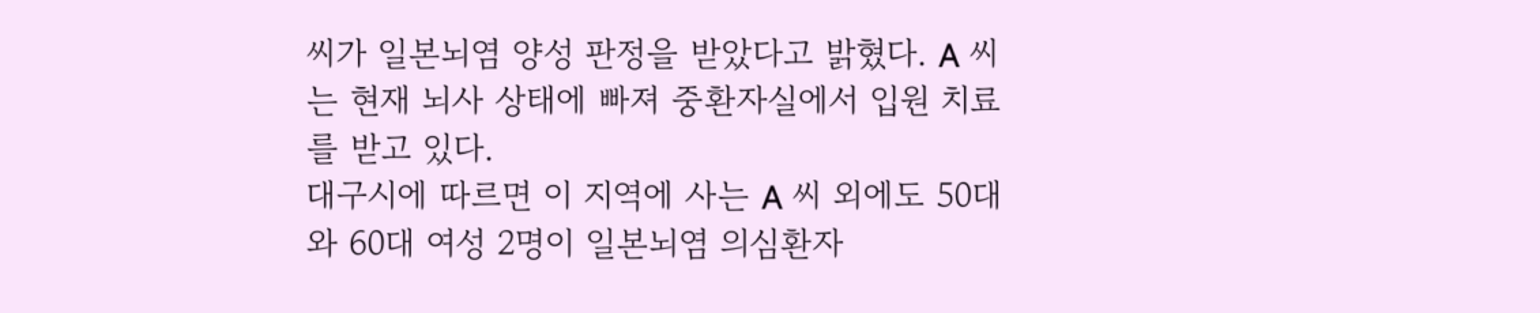씨가 일본뇌염 양성 판정을 받았다고 밝혔다. A 씨는 현재 뇌사 상태에 빠져 중환자실에서 입원 치료를 받고 있다.
대구시에 따르면 이 지역에 사는 A 씨 외에도 50대와 60대 여성 2명이 일본뇌염 의심환자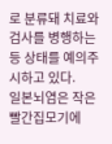로 분류돼 치료와 검사를 병행하는 등 상태를 예의주시하고 있다.
일본뇌염은 작은빨간집모기에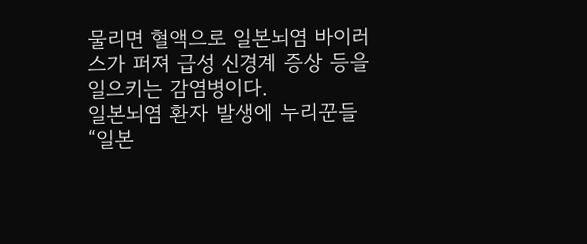물리면 혈액으로 일본뇌염 바이러스가 퍼져 급성 신경계 증상 등을 일으키는 감염병이다.
일본뇌염 환자 발생에 누리꾼들 “일본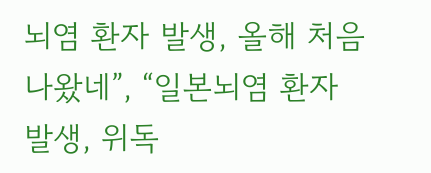뇌염 환자 발생, 올해 처음 나왔네”, “일본뇌염 환자 발생, 위독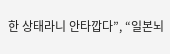한 상태라니 안타깝다”, “일본뇌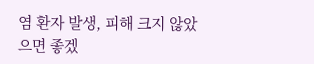염 환자 발생, 피해 크지 않았으면 좋겠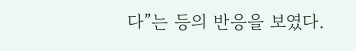다”는 등의 반응을 보였다.